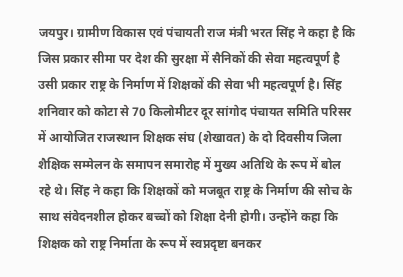जयपुर। ग्रामीण विकास एवं पंचायती राज मंत्री भरत सिंह ने कहा है कि जिस प्रकार सीमा पर देश की सुरक्षा में सैनिकों की सेवा महत्वपूर्ण है उसी प्रकार राष्ट्र के निर्माण में शिक्षकों की सेवा भी महत्वपूर्ण है। सिंह शनिवार को कोटा से 70 किलोमीटर दूर सांगोद पंचायत समिति परिसर में आयोजित राजस्थान शिक्षक संघ (शेखावत) के दो दिवसीय जिला शैक्षिक सम्मेलन के समापन समारोह में मुख्य अतिथि के रूप में बोल रहे थे। सिंह ने कहा कि शिक्षकों को मजबूत राष्ट्र के निर्माण की सोच के साथ संवेदनशील होकर बच्चों को शिक्षा देनी होगी। उन्होंने कहा कि शिक्षक को राष्ट्र निर्माता के रूप में स्वप्नदृष्टा बनकर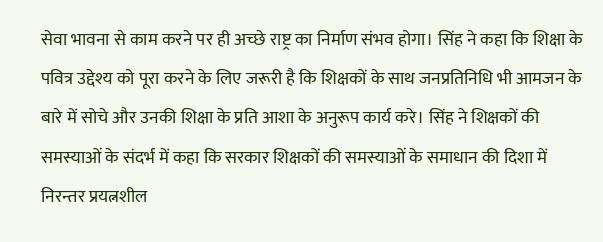सेवा भावना से काम करने पर ही अच्छे राष्ट्र का निर्माण संभव होगा। सिंह ने कहा कि शिक्षा के पवित्र उद्देश्य को पूरा करने के लिए जरूरी है कि शिक्षकों के साथ जनप्रतिनिधि भी आमजन के बारे में सोचे और उनकी शिक्षा के प्रति आशा के अनुरूप कार्य करे। सिंह ने शिक्षकों की समस्याओं के संदर्भ में कहा कि सरकार शिक्षकों की समस्याओं के समाधान की दिशा में निरन्तर प्रयत्नशील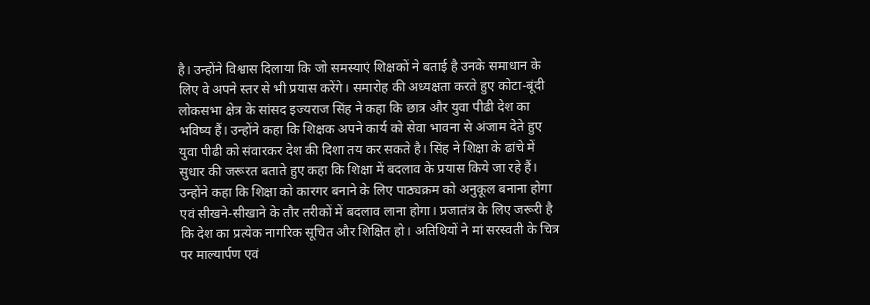है। उन्होंने विश्वास दिलाया कि जो समस्याएं शिक्षकों ने बताई है उनके समाधान के लिए वे अपने स्तर से भी प्रयास करेंगे। समारोह की अध्यक्षता करते हुए कोटा-बूंदी लोकसभा क्षेत्र के सांसद इज्यराज सिंह ने कहा कि छात्र और युवा पीढी देश का भविष्य हैं। उन्होंने कहा कि शिक्षक अपने कार्य को सेवा भावना से अंजाम देते हुए युवा पीढी को संवारकर देश की दिशा तय कर सकते है। सिंह ने शिक्षा के ढांचे में सुधार की जरूरत बताते हुए कहा कि शिक्षा में बदलाव के प्रयास किये जा रहे हैं। उन्होंने कहा कि शिक्षा को कारगर बनाने के लिए पाठ्यक्रम को अनुकूल बनाना होगा एवं सीखने-सीखाने के तौर तरीकों में बदलाव लाना होगा। प्रजातंत्र के लिए जरूरी है कि देश का प्रत्येक नागरिक सूचित और शिक्षित हो। अतिथियों ने मां सरस्वती के चित्र पर माल्यार्पण एवं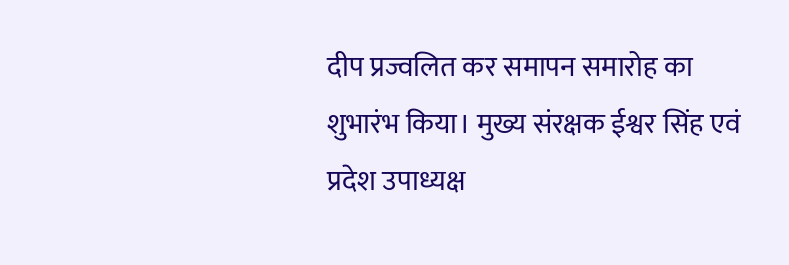दीप प्रज्वलित कर समापन समारोह का शुभारंभ किया। मुख्य संरक्षक ईश्वर सिंह एवं प्रदेश उपाध्यक्ष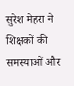सुरेश मेहरा ने शिक्षकों की समस्याओं और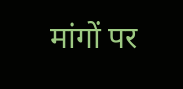मांगों पर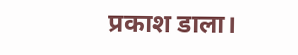प्रकाश डाला।